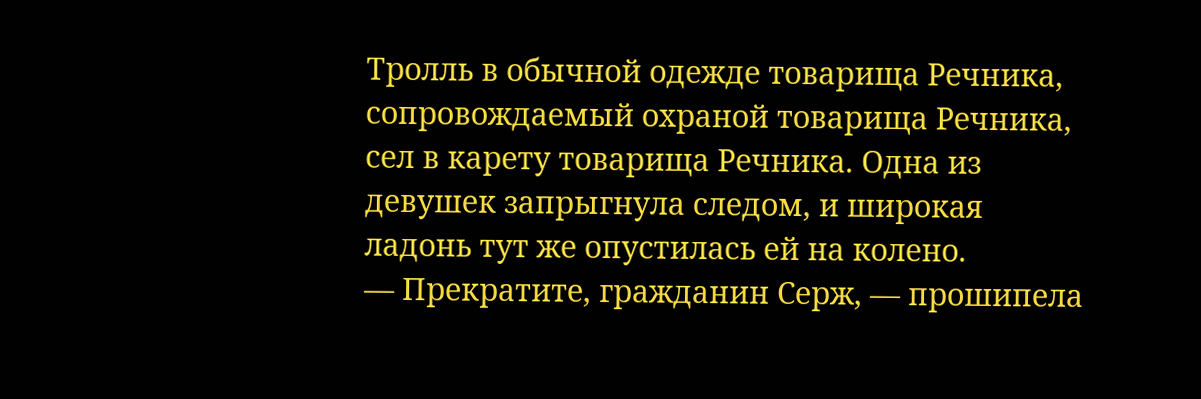Тролль в обычной одежде товарища Речника, сопровождаемый охраной товарища Речника, сел в карету товарища Речника. Одна из девушек запрыгнула следом, и широкая ладонь тут же опустилась ей на колено.
— Прекратите, гражданин Серж, — прошипела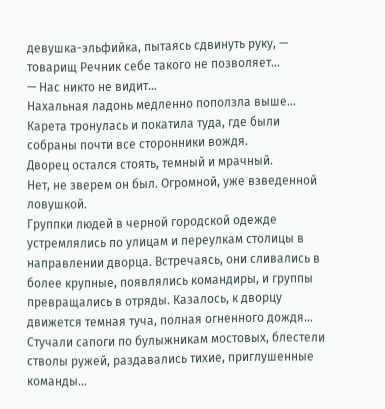девушка-эльфийка, пытаясь сдвинуть руку, — товарищ Речник себе такого не позволяет…
— Нас никто не видит…
Нахальная ладонь медленно поползла выше…
Карета тронулась и покатила туда, где были собраны почти все сторонники вождя.
Дворец остался стоять, темный и мрачный.
Нет, не зверем он был. Огромной, уже взведенной ловушкой.
Группки людей в черной городской одежде устремлялись по улицам и переулкам столицы в направлении дворца. Встречаясь, они сливались в более крупные, появлялись командиры, и группы превращались в отряды. Казалось, к дворцу движется темная туча, полная огненного дождя…
Стучали сапоги по булыжникам мостовых, блестели стволы ружей, раздавались тихие, приглушенные команды…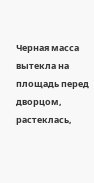Черная масса вытекла на площадь перед дворцом, растеклась,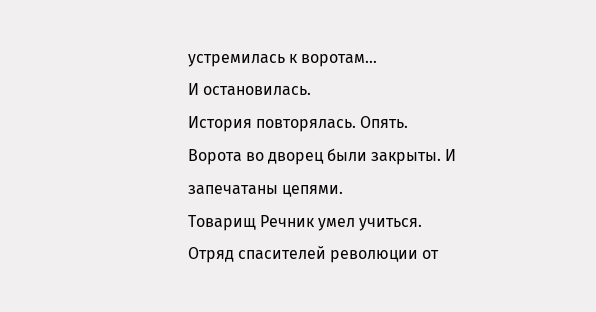устремилась к воротам…
И остановилась.
История повторялась. Опять.
Ворота во дворец были закрыты. И запечатаны цепями.
Товарищ Речник умел учиться.
Отряд спасителей революции от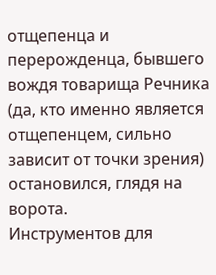отщепенца и перерожденца, бывшего вождя товарища Речника (да, кто именно является отщепенцем, сильно зависит от точки зрения) остановился, глядя на ворота.
Инструментов для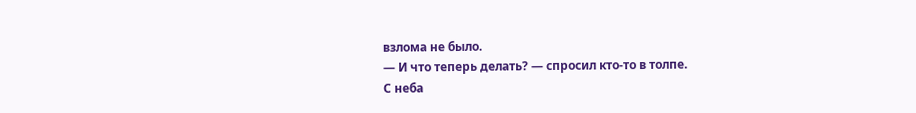взлома не было.
— И что теперь делать? — спросил кто-то в толпе.
С неба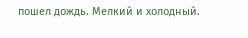пошел дождь. Мелкий и холодный.